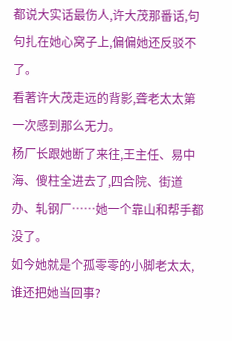都说大实话最伤人,许大茂那番话,句句扎在她心窝子上,偏偏她还反驳不了。
看著许大茂走远的背影,聋老太太第一次感到那么无力。
杨厂长跟她断了来往,王主任、易中海、傻柱全进去了,四合院、街道办、轧钢厂……她一个靠山和帮手都没了。
如今她就是个孤零零的小脚老太太,谁还把她当回事?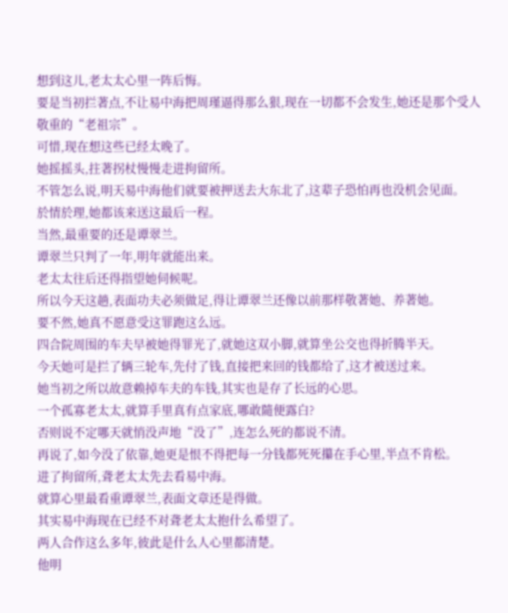想到这儿,老太太心里一阵后悔。
要是当初拦著点,不让易中海把周瑾逼得那么狠,现在一切都不会发生,她还是那个受人敬重的“老祖宗”。
可惜,现在想这些已经太晚了。
她摇摇头,拄著拐杖慢慢走进拘留所。
不管怎么说,明天易中海他们就要被押送去大东北了,这辈子恐怕再也没机会见面。
於情於理,她都该来送这最后一程。
当然,最重要的还是谭翠兰。
谭翠兰只判了一年,明年就能出来。
老太太往后还得指望她伺候呢。
所以今天这趟,表面功夫必须做足,得让谭翠兰还像以前那样敬著她、养著她。
要不然,她真不愿意受这罪跑这么远。
四合院周围的车夫早被她得罪光了,就她这双小脚,就算坐公交也得折腾半天。
今天她可是拦了辆三轮车,先付了钱,直接把来回的钱都给了,这才被送过来。
她当初之所以故意赖掉车夫的车钱,其实也是存了长远的心思。
一个孤寡老太太,就算手里真有点家底,哪敢隨便露白?
否则说不定哪天就悄没声地“没了”,连怎么死的都说不清。
再说了,如今没了依靠,她更是恨不得把每一分钱都死死攥在手心里,半点不肯松。
进了拘留所,聋老太太先去看易中海。
就算心里最看重谭翠兰,表面文章还是得做。
其实易中海现在已经不对聋老太太抱什么希望了。
两人合作这么多年,彼此是什么人心里都清楚。
他明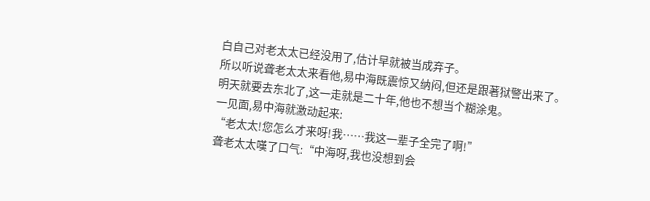白自己对老太太已经没用了,估计早就被当成弃子。
所以听说聋老太太来看他,易中海既震惊又纳闷,但还是跟著狱警出来了。
明天就要去东北了,这一走就是二十年,他也不想当个糊涂鬼。
一见面,易中海就激动起来:
“老太太!您怎么才来呀!我……我这一辈子全完了啊!”
聋老太太嘆了口气:“中海呀,我也没想到会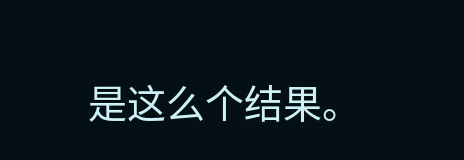是这么个结果。